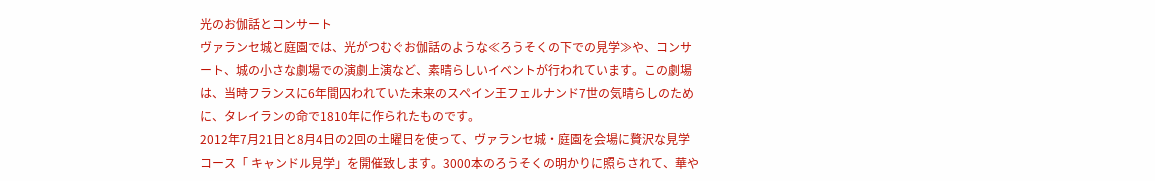光のお伽話とコンサート
ヴァランセ城と庭園では、光がつむぐお伽話のような≪ろうそくの下での見学≫や、コンサート、城の小さな劇場での演劇上演など、素晴らしいイベントが行われています。この劇場は、当時フランスに6年間囚われていた未来のスペイン王フェルナンド7世の気晴らしのために、タレイランの命で1810年に作られたものです。
2012年7月21日と8月4日の2回の土曜日を使って、ヴァランセ城・庭園を会場に贅沢な見学コース「 キャンドル見学」を開催致します。3000本のろうそくの明かりに照らされて、華や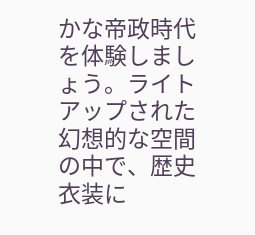かな帝政時代を体験しましょう。ライトアップされた幻想的な空間の中で、歴史衣装に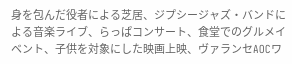身を包んだ役者による芝居、ジプシージャズ・バンドによる音楽ライブ、らっぱコンサート、食堂でのグルメイベント、子供を対象にした映画上映、ヴァランセAOCワ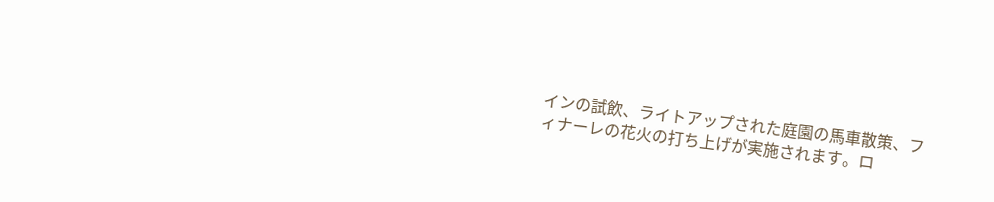インの試飲、ライトアップされた庭園の馬車散策、フィナーレの花火の打ち上げが実施されます。ロ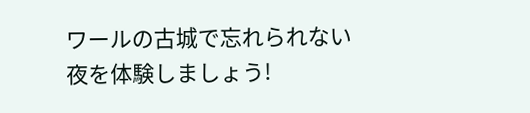ワールの古城で忘れられない夜を体験しましょう!